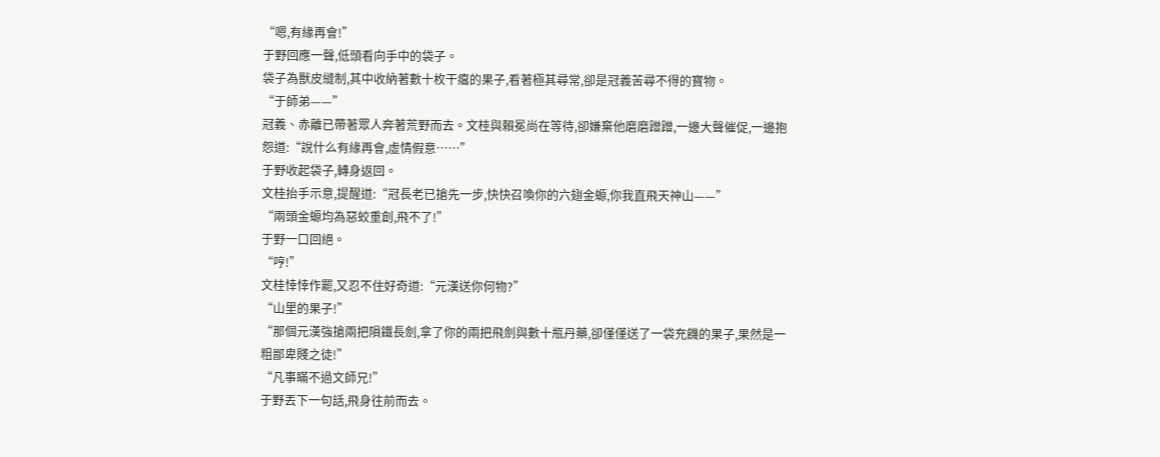“嗯,有緣再會!”
于野回應一聲,低頭看向手中的袋子。
袋子為獸皮縫制,其中收納著數十枚干癟的果子,看著極其尋常,卻是冠義苦尋不得的寶物。
“于師弟——”
冠義、赤離已帶著眾人奔著荒野而去。文桂與賴冕尚在等待,卻嫌棄他磨磨蹭蹭,一邊大聲催促,一邊抱怨道:“說什么有緣再會,虛情假意……”
于野收起袋子,轉身返回。
文桂抬手示意,提醒道:“冠長老已搶先一步,快快召喚你的六翅金螈,你我直飛天神山——”
“兩頭金螈均為惡蛟重創,飛不了!”
于野一口回絕。
“哼!”
文桂悻悻作罷,又忍不住好奇道:“元漢送你何物?”
“山里的果子!”
“那個元漢強搶兩把隕鐵長劍,拿了你的兩把飛劍與數十瓶丹藥,卻僅僅送了一袋充饑的果子,果然是一粗鄙卑賤之徒!”
“凡事瞞不過文師兄!”
于野丟下一句話,飛身往前而去。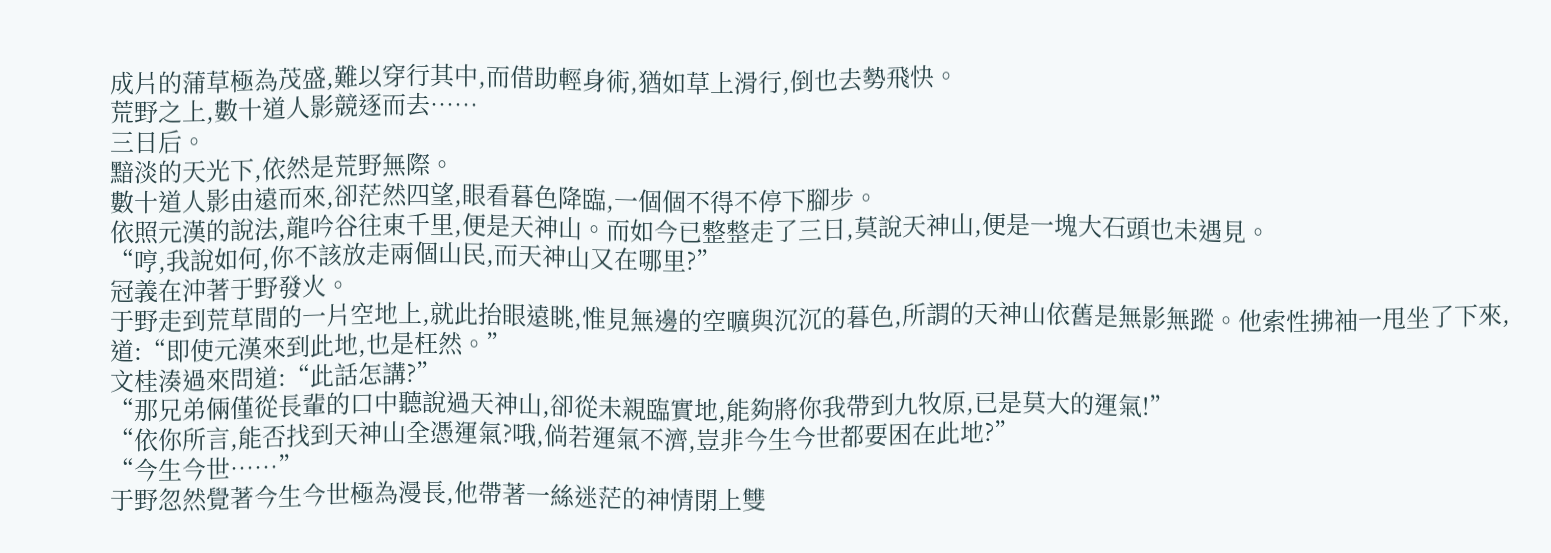成片的蒲草極為茂盛,難以穿行其中,而借助輕身術,猶如草上滑行,倒也去勢飛快。
荒野之上,數十道人影競逐而去……
三日后。
黯淡的天光下,依然是荒野無際。
數十道人影由遠而來,卻茫然四望,眼看暮色降臨,一個個不得不停下腳步。
依照元漢的說法,龍吟谷往東千里,便是天神山。而如今已整整走了三日,莫說天神山,便是一塊大石頭也未遇見。
“哼,我說如何,你不該放走兩個山民,而天神山又在哪里?”
冠義在沖著于野發火。
于野走到荒草間的一片空地上,就此抬眼遠眺,惟見無邊的空曠與沉沉的暮色,所謂的天神山依舊是無影無蹤。他索性拂袖一甩坐了下來,道:“即使元漢來到此地,也是枉然。”
文桂湊過來問道:“此話怎講?”
“那兄弟倆僅從長輩的口中聽說過天神山,卻從未親臨實地,能夠將你我帶到九牧原,已是莫大的運氣!”
“依你所言,能否找到天神山全憑運氣?哦,倘若運氣不濟,豈非今生今世都要困在此地?”
“今生今世……”
于野忽然覺著今生今世極為漫長,他帶著一絲迷茫的神情閉上雙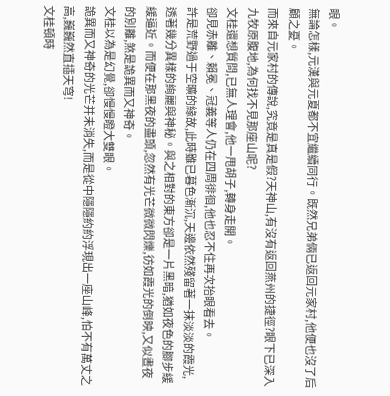眼。
無論怎樣,元漢與元夏都不宜繼續同行。既然兄弟倆已返回元家村,他便也沒了后顧之憂。
而來自元家村的傳說,究竟是真是假?天神山,有沒有返回燕州的捷徑?眼下已深入九牧原腹地,為何找不見那座山呢?
文桂還想質問,已無人理會,他一甩胡子,轉身走開。
卻見赤離、賴冕、冠義等人仍在四周徘徊,他也忍不住再次抬眼看去。
許是荒野過于空曠的緣故,此時雖已暮色漸沉,天邊依然殘留著一抹淡淡的霞光,透著幾分異樣的絢麗與神秘。與之相對的東方卻是一片黑暗,猶如夜色的腳步緩緩逼近。而便在那黑夜的盡頭,忽然有光芒微微閃爍,彷如霞光的倒映,又似晝夜的別離,煞是詭異而又神奇。
文桂以為是幻覺,卻慢慢瞪大雙眼。
詭異而又神奇的光芒并未消失,而是從中隱隱約約浮現出一座山峰,怕不有萬丈之高,巍巍然直插天穹!
文桂頓時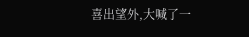喜出望外,大喊了一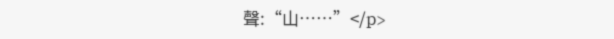聲:“山……”</p>